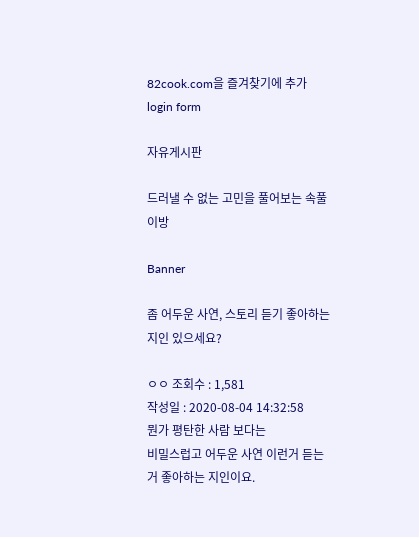82cook.com을 즐겨찾기에 추가
login form

자유게시판

드러낼 수 없는 고민을 풀어보는 속풀이방

Banner

좀 어두운 사연, 스토리 듣기 좋아하는 지인 있으세요?

ㅇㅇ 조회수 : 1,581
작성일 : 2020-08-04 14:32:58
뭔가 평탄한 사람 보다는
비밀스럽고 어두운 사연 이런거 듣는거 좋아하는 지인이요.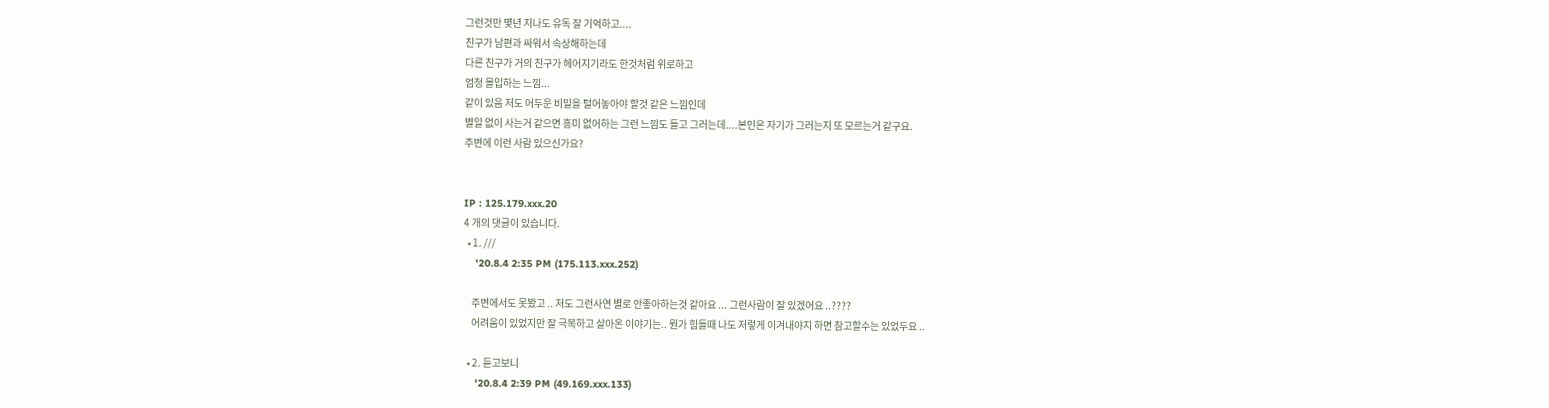그런것만 몇년 지나도 유독 잘 기억하고....
친구가 남편과 싸워서 속상해하는데
다른 친구가 거의 친구가 헤어지기라도 한것처럼 위로하고
엄청 몰입하는 느낌...
같이 있음 저도 어두운 비밀을 털어놓아야 할것 같은 느낌인데
별일 없이 사는거 같으면 흥미 없어하는 그런 느낌도 들고 그러는데....본인은 자기가 그러는지 또 모르는거 같구요.
주변에 이런 사람 있으신가요?


IP : 125.179.xxx.20
4 개의 댓글이 있습니다.
  • 1. ///
    '20.8.4 2:35 PM (175.113.xxx.252)

    주변에서도 못봤고 .. 저도 그런사연 별로 안좋아하는것 같아요 ... 그런사람이 잘 있겠어요 ..????
    어려움이 있었지만 잘 극복하고 살아온 이야기는.. 뭔가 힘들때 나도 저렇게 이겨내야지 하면 참고할수는 있었두요 ..

  • 2. 듣고보니
    '20.8.4 2:39 PM (49.169.xxx.133)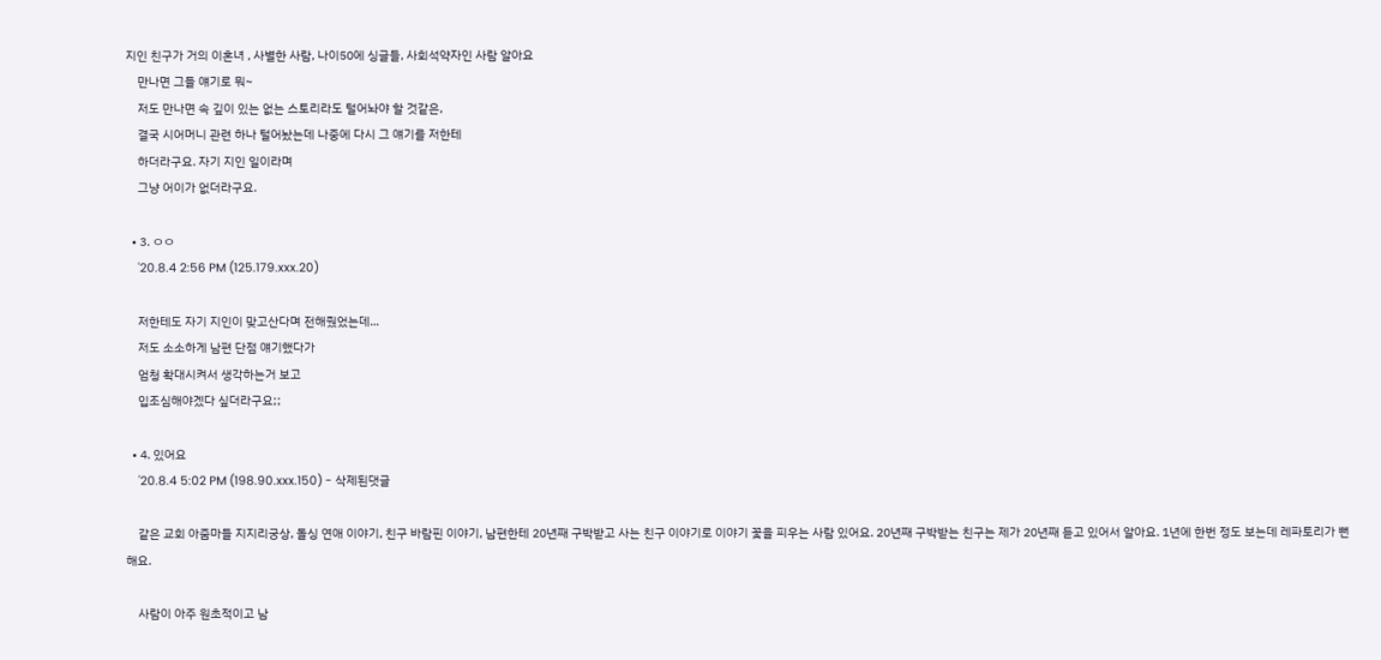지인 친구가 거의 이혼녀 , 사별한 사람, 나이50에 싱글들, 사회석약자인 사람 알아요
    만나면 그들 얘기로 뭐~
    저도 만나면 속 깊이 있는 없는 스토리라도 털어놔야 할 것같은,
    결국 시어머니 관련 하나 털어놨는데 나중에 다시 그 얘기를 저한테
    하더라구요. 자기 지인 일이라며
    그냥 어이가 없더라구요.

  • 3. ㅇㅇ
    '20.8.4 2:56 PM (125.179.xxx.20)

    저한테도 자기 지인이 맞고산다며 전해줬었는데...
    저도 소소하게 남편 단점 얘기했다가
    엄청 확대시켜서 생각하는거 보고
    입조심해야겠다 싶더라구요;;

  • 4. 있어요
    '20.8.4 5:02 PM (198.90.xxx.150) - 삭제된댓글

    같은 교회 아줌마들 지지리궁상, 돌싱 연애 이야기, 친구 바람핀 이야기, 남편한테 20년째 구박받고 사는 친구 이야기로 이야기 꽃을 피우는 사람 있어요. 20년째 구박받는 친구는 제가 20년째 듣고 있어서 알아요. 1년에 한번 정도 보는데 레파토리가 뻔해요.

    사람이 아주 원초적이고 남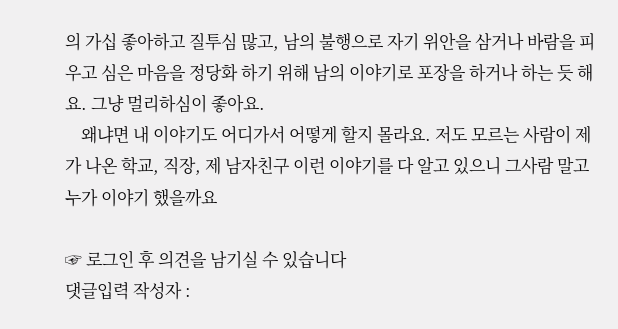의 가십 좋아하고 질투심 많고, 남의 불행으로 자기 위안을 삼거나 바람을 피우고 심은 마음을 정당화 하기 위해 남의 이야기로 포장을 하거나 하는 듯 해요. 그냥 멀리하심이 좋아요.
    왜냐면 내 이야기도 어디가서 어떻게 할지 몰라요. 저도 모르는 사람이 제가 나온 학교, 직장, 제 남자친구 이런 이야기를 다 알고 있으니 그사람 말고 누가 이야기 했을까요

☞ 로그인 후 의견을 남기실 수 있습니다
댓글입력 작성자 :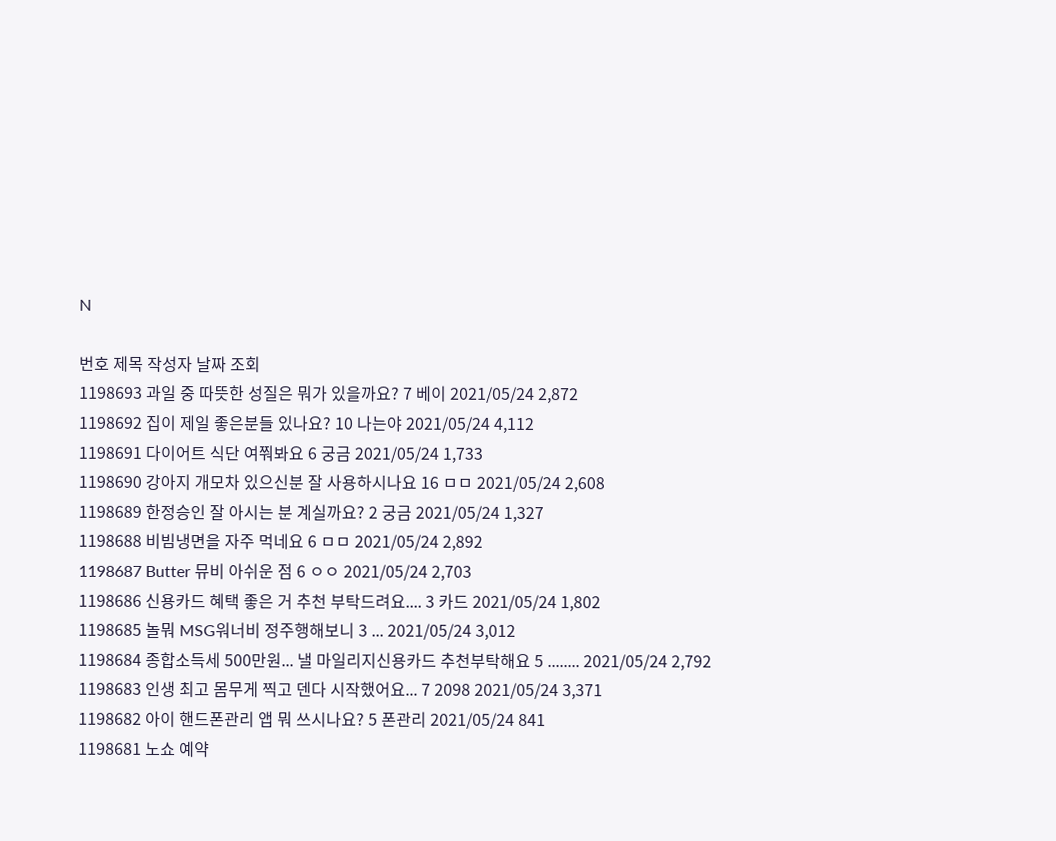N

번호 제목 작성자 날짜 조회
1198693 과일 중 따뜻한 성질은 뭐가 있을까요? 7 베이 2021/05/24 2,872
1198692 집이 제일 좋은분들 있나요? 10 나는야 2021/05/24 4,112
1198691 다이어트 식단 여쭤봐요 6 궁금 2021/05/24 1,733
1198690 강아지 개모차 있으신분 잘 사용하시나요 16 ㅁㅁ 2021/05/24 2,608
1198689 한정승인 잘 아시는 분 계실까요? 2 궁금 2021/05/24 1,327
1198688 비빔냉면을 자주 먹네요 6 ㅁㅁ 2021/05/24 2,892
1198687 Butter 뮤비 아쉬운 점 6 ㅇㅇ 2021/05/24 2,703
1198686 신용카드 혜택 좋은 거 추천 부탁드려요.... 3 카드 2021/05/24 1,802
1198685 놀뭐 MSG워너비 정주행해보니 3 ... 2021/05/24 3,012
1198684 종합소득세 500만원... 낼 마일리지신용카드 추천부탁해요 5 ........ 2021/05/24 2,792
1198683 인생 최고 몸무게 찍고 덴다 시작했어요... 7 2098 2021/05/24 3,371
1198682 아이 핸드폰관리 앱 뭐 쓰시나요? 5 폰관리 2021/05/24 841
1198681 노쇼 예약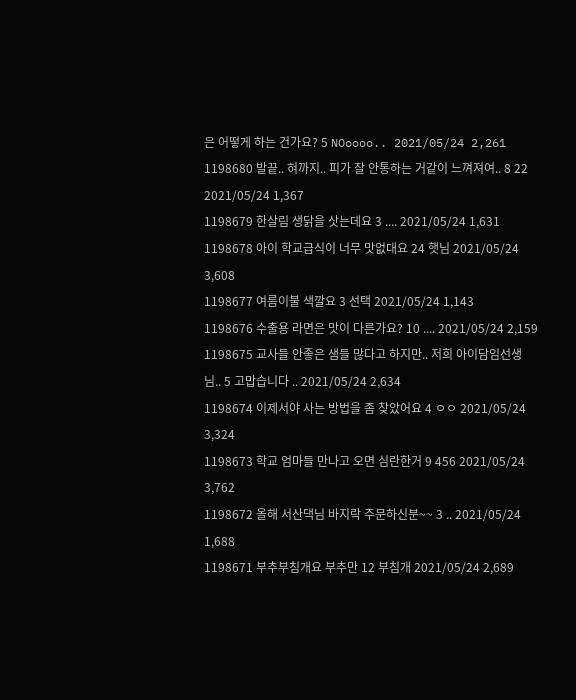은 어떻게 하는 건가요? 5 NOoooo.. 2021/05/24 2,261
1198680 발끝.. 혀까지.. 피가 잘 안통하는 거같이 느껴져여.. 8 22 2021/05/24 1,367
1198679 한살림 생닭을 삿는데요 3 .... 2021/05/24 1,631
1198678 아이 학교급식이 너무 맛없대요 24 햇님 2021/05/24 3,608
1198677 여름이불 색깔요 3 선택 2021/05/24 1,143
1198676 수출용 라면은 맛이 다른가요? 10 .... 2021/05/24 2,159
1198675 교사들 안좋은 샘들 많다고 하지만.. 저희 아이담임선생님.. 5 고맙습니다 .. 2021/05/24 2,634
1198674 이제서야 사는 방법을 좀 찾았어요 4 ㅇㅇ 2021/05/24 3,324
1198673 학교 엄마들 만나고 오면 심란한거 9 456 2021/05/24 3,762
1198672 올해 서산댁님 바지락 주문하신분~~ 3 .. 2021/05/24 1,688
1198671 부추부침개요 부추만 12 부침개 2021/05/24 2,689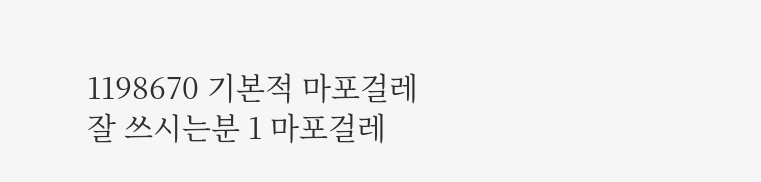1198670 기본적 마포걸레 잘 쓰시는분 1 마포걸레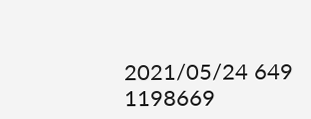2021/05/24 649
1198669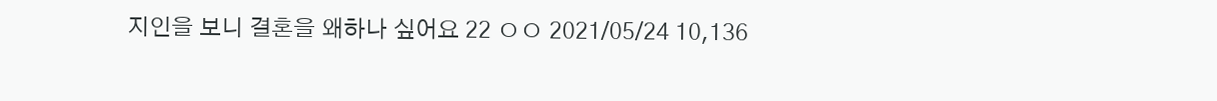지인을 보니 결혼을 왜하나 싶어요 22 ㅇㅇ 2021/05/24 10,136